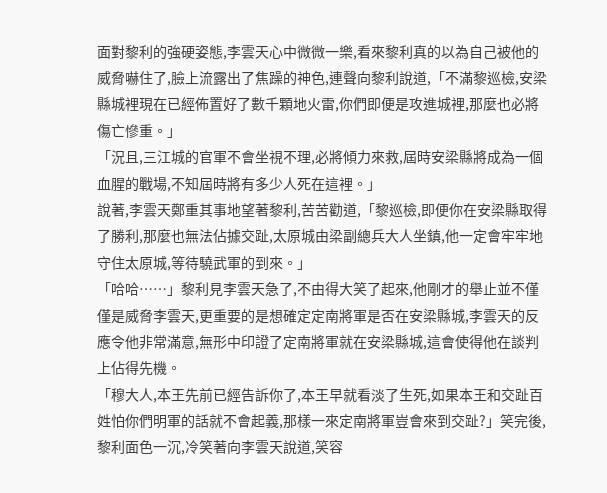面對黎利的強硬姿態,李雲天心中微微一樂,看來黎利真的以為自己被他的威脅嚇住了,臉上流露出了焦躁的神色,連聲向黎利說道,「不滿黎巡檢,安梁縣城裡現在已經佈置好了數千顆地火雷,你們即便是攻進城裡,那麼也必將傷亡慘重。」
「況且,三江城的官軍不會坐視不理,必將傾力來救,屆時安梁縣將成為一個血腥的戰場,不知屆時將有多少人死在這裡。」
說著,李雲天鄭重其事地望著黎利,苦苦勸道,「黎巡檢,即便你在安梁縣取得了勝利,那麼也無法佔據交趾,太原城由梁副總兵大人坐鎮,他一定會牢牢地守住太原城,等待驍武軍的到來。」
「哈哈……」黎利見李雲天急了,不由得大笑了起來,他剛才的舉止並不僅僅是威脅李雲天,更重要的是想確定定南將軍是否在安梁縣城,李雲天的反應令他非常滿意,無形中印證了定南將軍就在安梁縣城,這會使得他在談判上佔得先機。
「穆大人,本王先前已經告訴你了,本王早就看淡了生死,如果本王和交趾百姓怕你們明軍的話就不會起義,那樣一來定南將軍豈會來到交趾?」笑完後,黎利面色一沉,冷笑著向李雲天說道,笑容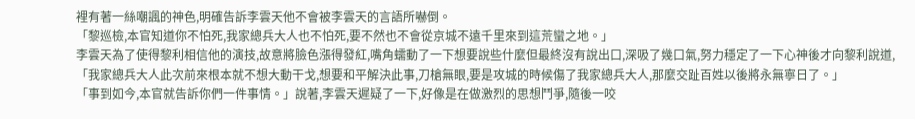裡有著一絲嘲諷的神色,明確告訴李雲天他不會被李雲天的言語所嚇倒。
「黎巡檢,本官知道你不怕死,我家總兵大人也不怕死,要不然也不會從京城不遠千里來到這荒蠻之地。」
李雲天為了使得黎利相信他的演技,故意將臉色漲得發紅,嘴角蠕動了一下想要說些什麼但最終沒有說出口,深吸了幾口氣,努力穩定了一下心神後才向黎利說道,「我家總兵大人此次前來根本就不想大動干戈,想要和平解決此事,刀槍無眼,要是攻城的時候傷了我家總兵大人,那麼交趾百姓以後將永無寧日了。」
「事到如今,本官就告訴你們一件事情。」說著,李雲天遲疑了一下,好像是在做激烈的思想鬥爭,隨後一咬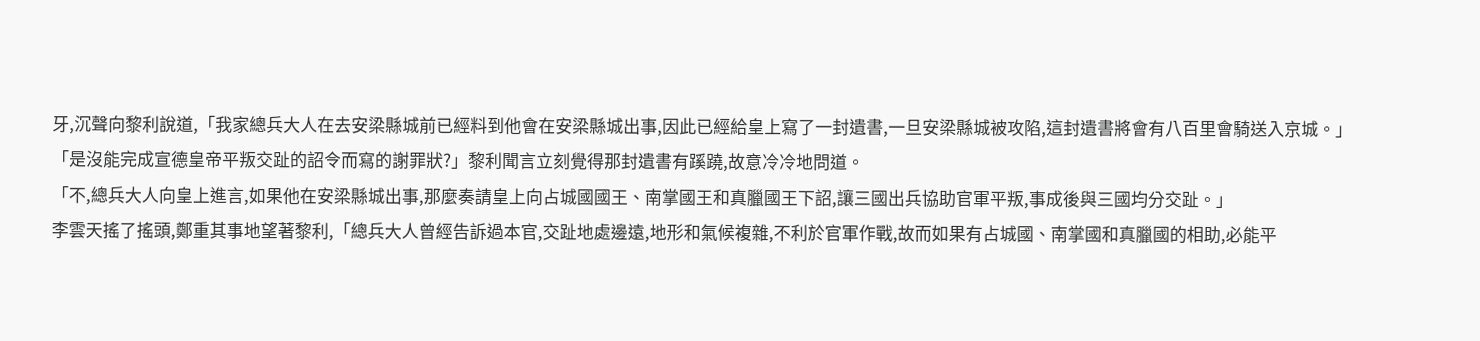牙,沉聲向黎利說道,「我家總兵大人在去安梁縣城前已經料到他會在安梁縣城出事,因此已經給皇上寫了一封遺書,一旦安梁縣城被攻陷,這封遺書將會有八百里會騎送入京城。」
「是沒能完成宣德皇帝平叛交趾的詔令而寫的謝罪狀?」黎利聞言立刻覺得那封遺書有蹊蹺,故意冷冷地問道。
「不,總兵大人向皇上進言,如果他在安梁縣城出事,那麼奏請皇上向占城國國王、南掌國王和真臘國王下詔,讓三國出兵協助官軍平叛,事成後與三國均分交趾。」
李雲天搖了搖頭,鄭重其事地望著黎利,「總兵大人曾經告訴過本官,交趾地處邊遠,地形和氣候複雜,不利於官軍作戰,故而如果有占城國、南掌國和真臘國的相助,必能平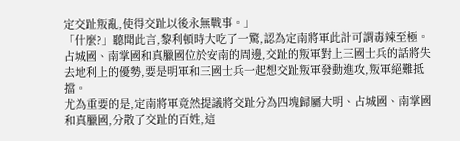定交趾叛亂,使得交趾以後永無戰事。」
「什麼?」聽聞此言,黎利頓時大吃了一驚,認為定南將軍此計可謂毒辣至極。
占城國、南掌國和真臘國位於安南的周邊,交趾的叛軍對上三國士兵的話將失去地利上的優勢,要是明軍和三國士兵一起想交趾叛軍發動進攻,叛軍絕難抵擋。
尤為重要的是,定南將軍竟然提議將交趾分為四塊歸屬大明、占城國、南掌國和真臘國,分散了交趾的百姓,這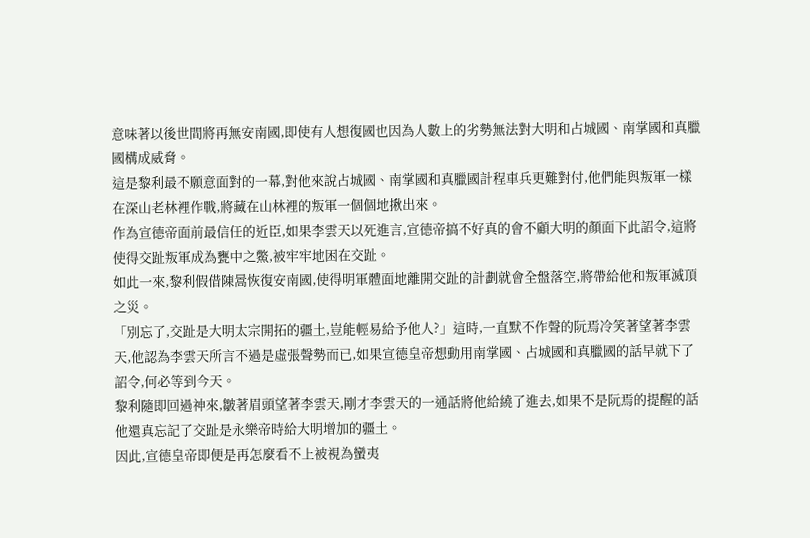意味著以後世間將再無安南國,即使有人想復國也因為人數上的劣勢無法對大明和占城國、南掌國和真臘國構成威脅。
這是黎利最不願意面對的一幕,對他來說占城國、南掌國和真臘國計程車兵更難對付,他們能與叛軍一樣在深山老林裡作戰,將藏在山林裡的叛軍一個個地揪出來。
作為宣德帝面前最信任的近臣,如果李雲天以死進言,宣德帝搞不好真的會不顧大明的顏面下此詔令,這將使得交趾叛軍成為甕中之鱉,被牢牢地困在交趾。
如此一來,黎利假借陳暠恢復安南國,使得明軍體面地離開交趾的計劃就會全盤落空,將帶給他和叛軍滅頂之災。
「別忘了,交趾是大明太宗開拓的疆土,豈能輕易給予他人?」這時,一直默不作聲的阮焉冷笑著望著李雲天,他認為李雲天所言不過是虛張聲勢而已,如果宣德皇帝想動用南掌國、占城國和真臘國的話早就下了詔令,何必等到今天。
黎利隨即回過神來,皺著眉頭望著李雲天,剛才李雲天的一通話將他給繞了進去,如果不是阮焉的提醒的話他還真忘記了交趾是永樂帝時給大明增加的疆土。
因此,宣德皇帝即便是再怎麼看不上被視為蠻夷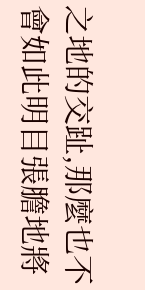之地的交趾,那麼也不會如此明目張膽地將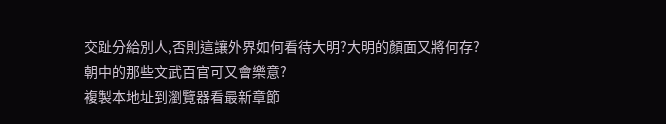交趾分給別人,否則這讓外界如何看待大明?大明的顏面又將何存?朝中的那些文武百官可又會樂意?
複製本地址到瀏覽器看最新章節